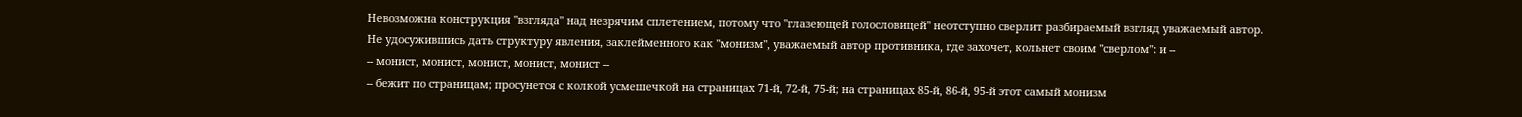Невозможна конструкция "взгляда" над незрячим сплетением, потому что "глазеющей голословицей" неотступно сверлит разбираемый взгляд уважаемый автор.
Не удосужившись дать структуру явления, заклейменного как "монизм", уважаемый автор противника, где захочет, кольнет своим "сверлом": и --
-- монист, монист, монист, монист, монист --
-- бежит по страницам; просунется с колкой усмешечкой на страницах 71-й, 72-й, 75-й; на страницах 85-й, 86-й, 95-й этот самый монизм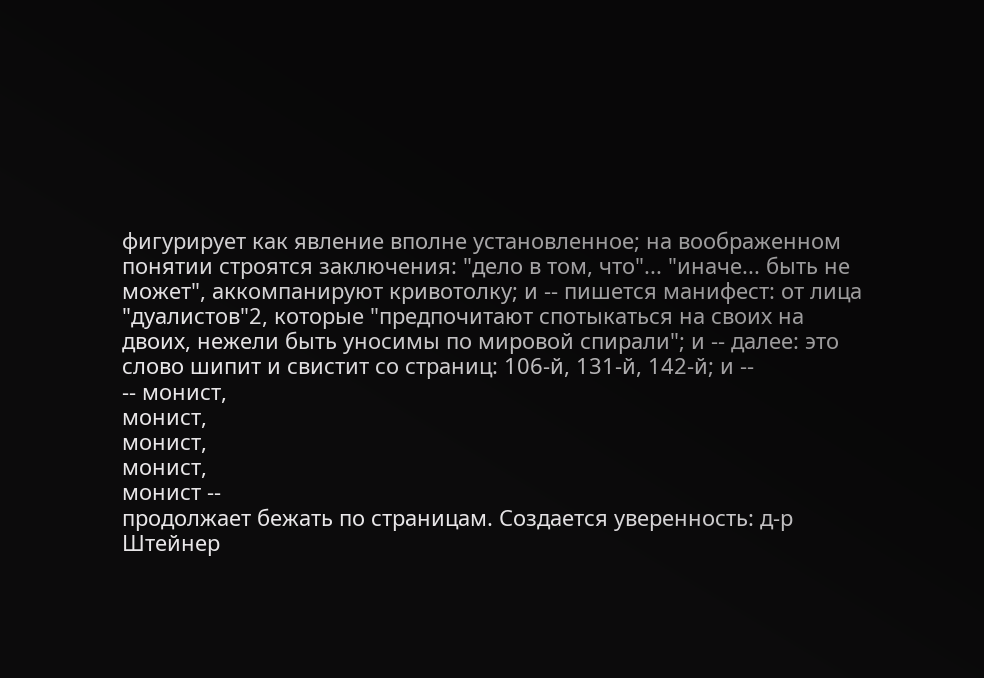фигурирует как явление вполне установленное; на воображенном понятии строятся заключения: "дело в том, что"... "иначе... быть не может", аккомпанируют кривотолку; и -- пишется манифест: от лица "дуалистов"2, которые "предпочитают спотыкаться на своих на двоих, нежели быть уносимы по мировой спирали"; и -- далее: это слово шипит и свистит со страниц: 106-й, 131-й, 142-й; и --
-- монист,
монист,
монист,
монист,
монист --
продолжает бежать по страницам. Создается уверенность: д-р Штейнер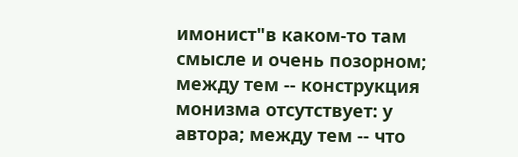имонист"в каком-то там смысле и очень позорном; между тем -- конструкция монизма отсутствует: у автора; между тем -- что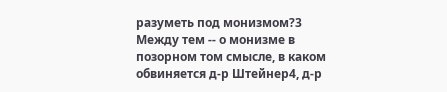разуметь под монизмом?3 Между тем -- о монизме в позорном том смысле, в каком обвиняется д-р Штейнер4, д-р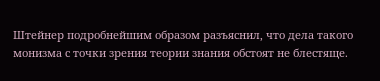Штейнер подробнейшим образом разъяснил, что дела такого монизма с точки зрения теории знания обстоят не блестяще.